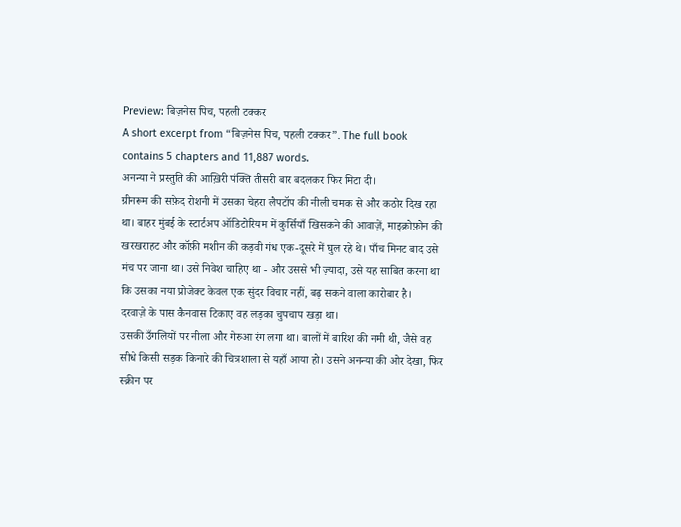Preview: बिज़नेस पिच, पहली टक्कर
A short excerpt from “बिज़नेस पिच, पहली टक्कर”. The full book contains 5 chapters and 11,887 words.
अनन्या ने प्रस्तुति की आख़िरी पंक्ति तीसरी बार बदलकर फिर मिटा दी।
ग्रीनरूम की सफ़ेद रोशनी में उसका चेहरा लैपटॉप की नीली चमक से और कठोर दिख रहा था। बाहर मुंबई के स्टार्टअप ऑडिटोरियम में कुर्सियाँ खिसकने की आवाज़ें, माइक्रोफ़ोन की खरखराहट और कॉफ़ी मशीन की कड़वी गंध एक-दूसरे में घुल रहे थे। पाँच मिनट बाद उसे मंच पर जाना था। उसे निवेश चाहिए था - और उससे भी ज़्यादा, उसे यह साबित करना था कि उसका नया प्रोजेक्ट केवल एक सुंदर विचार नहीं, बढ़ सकने वाला कारोबार है।
दरवाज़े के पास कैनवास टिकाए वह लड़का चुपचाप खड़ा था।
उसकी उँगलियों पर नीला और गेरुआ रंग लगा था। बालों में बारिश की नमी थी, जैसे वह सीधे किसी सड़क किनारे की चित्रशाला से यहाँ आया हो। उसने अनन्या की ओर देखा, फिर स्क्रीन पर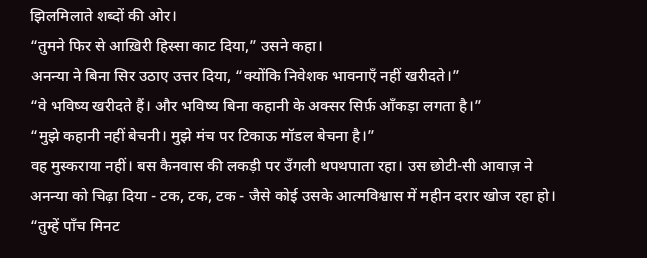झिलमिलाते शब्दों की ओर।
“तुमने फिर से आख़िरी हिस्सा काट दिया,” उसने कहा।
अनन्या ने बिना सिर उठाए उत्तर दिया, “क्योंकि निवेशक भावनाएँ नहीं खरीदते।”
“वे भविष्य खरीदते हैं। और भविष्य बिना कहानी के अक्सर सिर्फ़ आँकड़ा लगता है।”
“मुझे कहानी नहीं बेचनी। मुझे मंच पर टिकाऊ मॉडल बेचना है।”
वह मुस्कराया नहीं। बस कैनवास की लकड़ी पर उँगली थपथपाता रहा। उस छोटी-सी आवाज़ ने अनन्या को चिढ़ा दिया - टक, टक, टक - जैसे कोई उसके आत्मविश्वास में महीन दरार खोज रहा हो।
“तुम्हें पाँच मिनट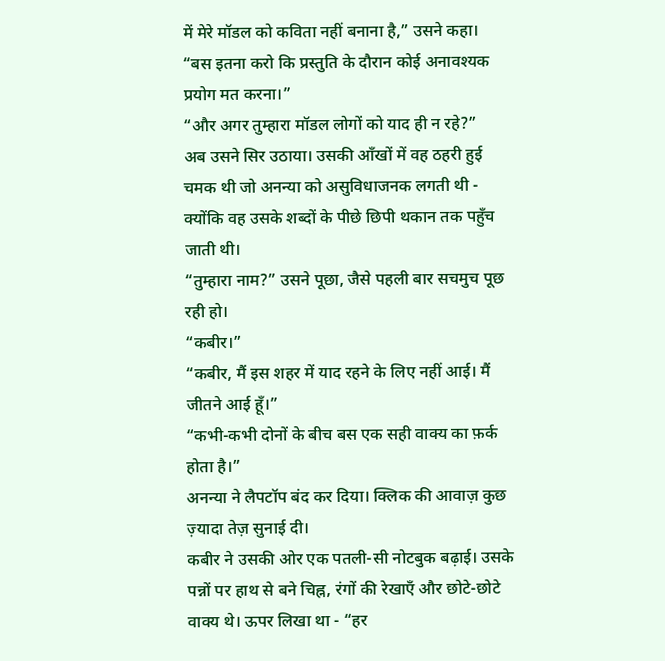में मेरे मॉडल को कविता नहीं बनाना है,” उसने कहा। “बस इतना करो कि प्रस्तुति के दौरान कोई अनावश्यक प्रयोग मत करना।”
“और अगर तुम्हारा मॉडल लोगों को याद ही न रहे?”
अब उसने सिर उठाया। उसकी आँखों में वह ठहरी हुई चमक थी जो अनन्या को असुविधाजनक लगती थी - क्योंकि वह उसके शब्दों के पीछे छिपी थकान तक पहुँच जाती थी।
“तुम्हारा नाम?” उसने पूछा, जैसे पहली बार सचमुच पूछ रही हो।
“कबीर।”
“कबीर, मैं इस शहर में याद रहने के लिए नहीं आई। मैं जीतने आई हूँ।”
“कभी-कभी दोनों के बीच बस एक सही वाक्य का फ़र्क होता है।”
अनन्या ने लैपटॉप बंद कर दिया। क्लिक की आवाज़ कुछ ज़्यादा तेज़ सुनाई दी।
कबीर ने उसकी ओर एक पतली-सी नोटबुक बढ़ाई। उसके पन्नों पर हाथ से बने चिह्न, रंगों की रेखाएँ और छोटे-छोटे वाक्य थे। ऊपर लिखा था - “हर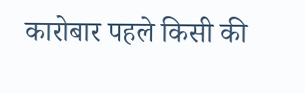कारोबार पहले किसी की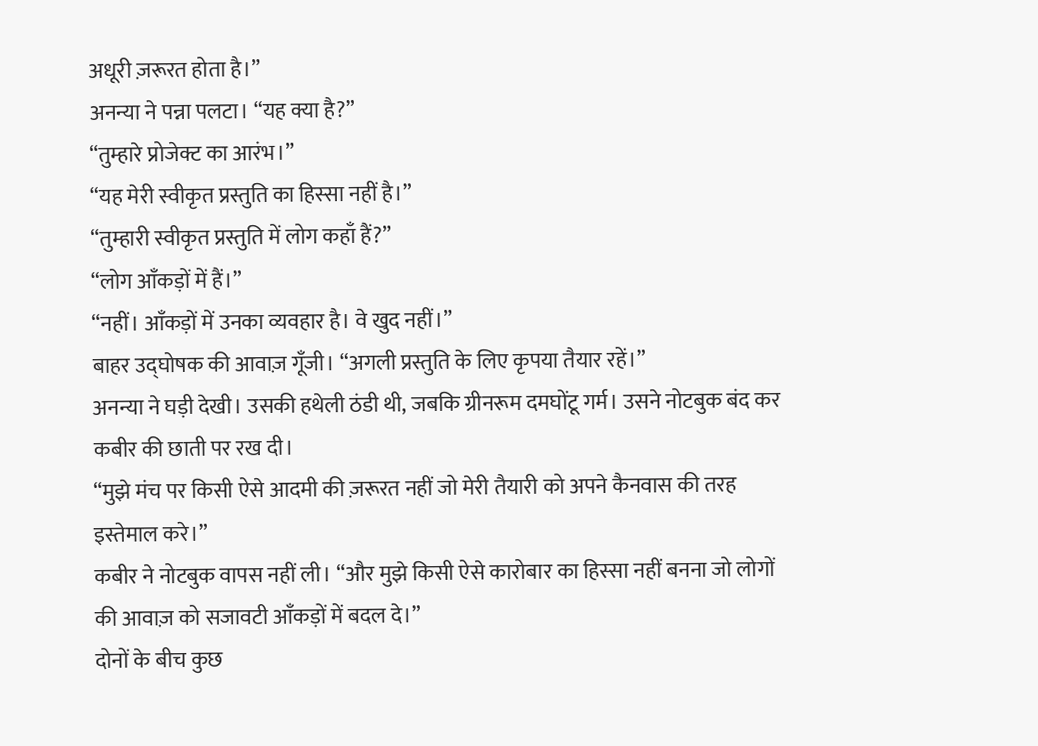अधूरी ज़रूरत होता है।”
अनन्या ने पन्ना पलटा। “यह क्या है?”
“तुम्हारे प्रोजेक्ट का आरंभ।”
“यह मेरी स्वीकृत प्रस्तुति का हिस्सा नहीं है।”
“तुम्हारी स्वीकृत प्रस्तुति में लोग कहाँ हैं?”
“लोग आँकड़ों में हैं।”
“नहीं। आँकड़ों में उनका व्यवहार है। वे खुद नहीं।”
बाहर उद्घोषक की आवाज़ गूँजी। “अगली प्रस्तुति के लिए कृपया तैयार रहें।”
अनन्या ने घड़ी देखी। उसकी हथेली ठंडी थी, जबकि ग्रीनरूम दमघोंटू गर्म। उसने नोटबुक बंद कर कबीर की छाती पर रख दी।
“मुझे मंच पर किसी ऐसे आदमी की ज़रूरत नहीं जो मेरी तैयारी को अपने कैनवास की तरह इस्तेमाल करे।”
कबीर ने नोटबुक वापस नहीं ली। “और मुझे किसी ऐसे कारोबार का हिस्सा नहीं बनना जो लोगों की आवाज़ को सजावटी आँकड़ों में बदल दे।”
दोनों के बीच कुछ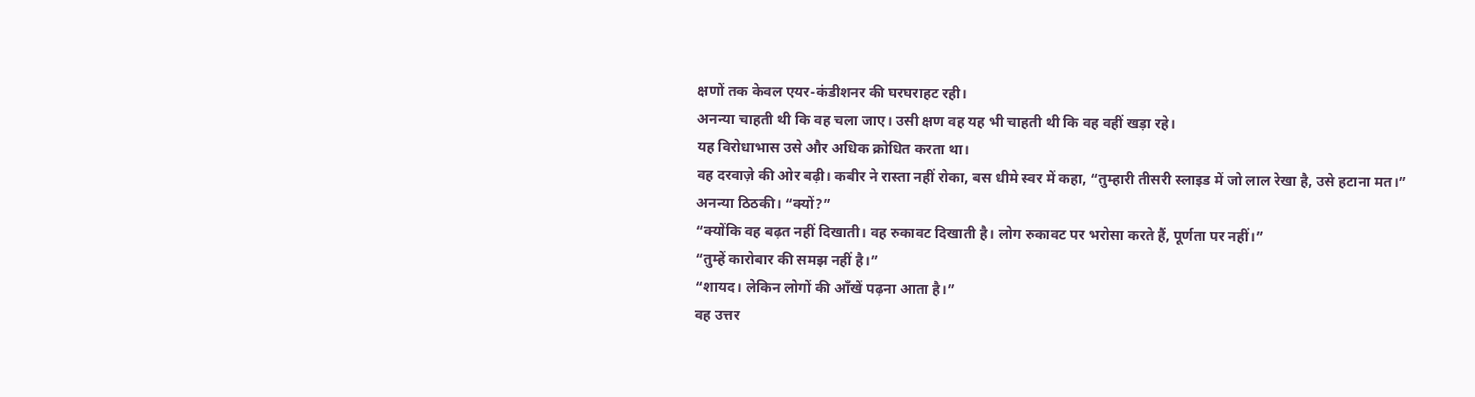क्षणों तक केवल एयर-कंडीशनर की घरघराहट रही।
अनन्या चाहती थी कि वह चला जाए। उसी क्षण वह यह भी चाहती थी कि वह वहीं खड़ा रहे।
यह विरोधाभास उसे और अधिक क्रोधित करता था।
वह दरवाज़े की ओर बढ़ी। कबीर ने रास्ता नहीं रोका, बस धीमे स्वर में कहा, “तुम्हारी तीसरी स्लाइड में जो लाल रेखा है, उसे हटाना मत।”
अनन्या ठिठकी। “क्यों?”
“क्योंकि वह बढ़त नहीं दिखाती। वह रुकावट दिखाती है। लोग रुकावट पर भरोसा करते हैं, पूर्णता पर नहीं।”
“तुम्हें कारोबार की समझ नहीं है।”
“शायद। लेकिन लोगों की आँखें पढ़ना आता है।”
वह उत्तर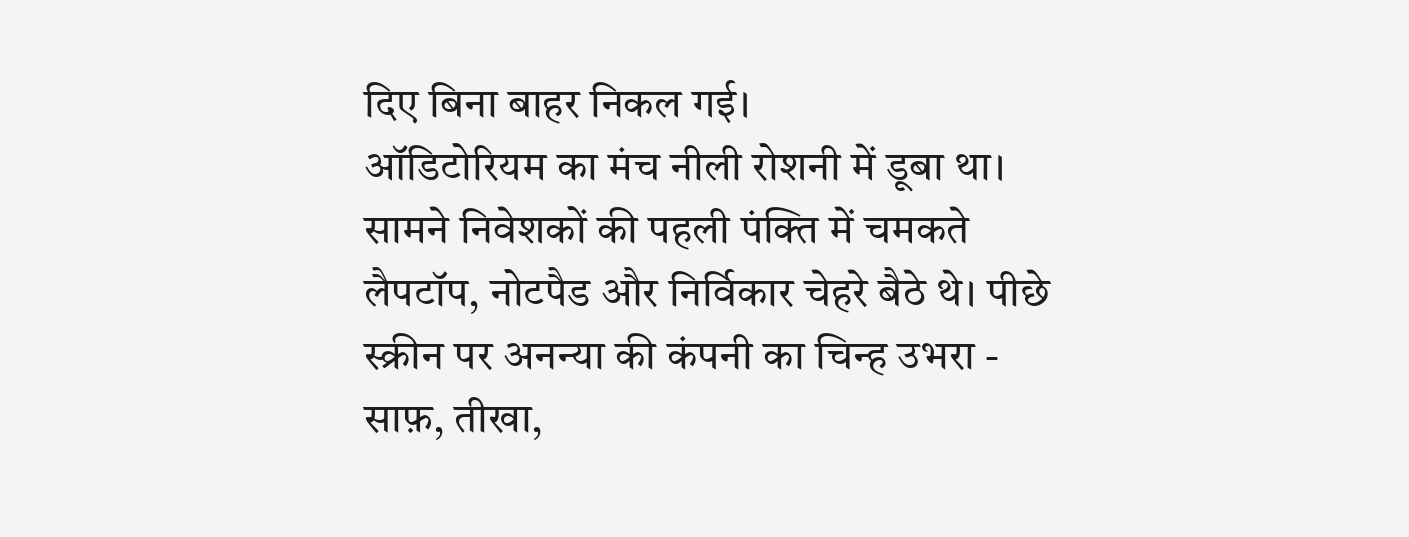दिए बिना बाहर निकल गई।
ऑडिटोरियम का मंच नीली रोशनी में डूबा था। सामने निवेशकों की पहली पंक्ति में चमकते लैपटॉप, नोटपैड और निर्विकार चेहरे बैठे थे। पीछे स्क्रीन पर अनन्या की कंपनी का चिन्ह उभरा - साफ़, तीखा,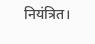नियंत्रित।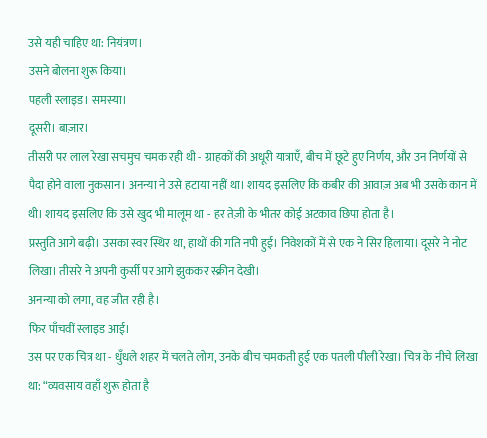उसे यही चाहिए था: नियंत्रण।
उसने बोलना शुरू किया।
पहली स्लाइड। समस्या।
दूसरी। बाज़ार।
तीसरी पर लाल रेखा सचमुच चमक रही थी - ग्राहकों की अधूरी यात्राएँ, बीच में छूटे हुए निर्णय, और उन निर्णयों से पैदा होने वाला नुकसान। अनन्या ने उसे हटाया नहीं था। शायद इसलिए कि कबीर की आवाज़ अब भी उसके कान में थी। शायद इसलिए कि उसे खुद भी मालूम था - हर तेज़ी के भीतर कोई अटकाव छिपा होता है।
प्रस्तुति आगे बढ़ी। उसका स्वर स्थिर था, हाथों की गति नपी हुई। निवेशकों में से एक ने सिर हिलाया। दूसरे ने नोट लिखा। तीसरे ने अपनी कुर्सी पर आगे झुककर स्क्रीन देखी।
अनन्या को लगा, वह जीत रही है।
फिर पाँचवीं स्लाइड आई।
उस पर एक चित्र था - धुँधले शहर में चलते लोग, उनके बीच चमकती हुई एक पतली पीली रेखा। चित्र के नीचे लिखा था: “व्यवसाय वहाँ शुरू होता है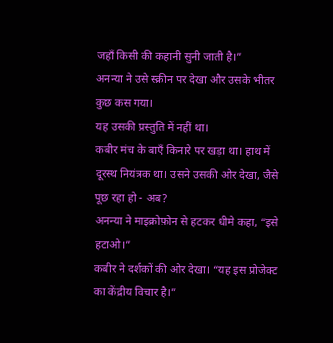जहाँ किसी की कहानी सुनी जाती है।”
अनन्या ने उसे स्क्रीन पर देखा और उसके भीतर कुछ कस गया।
यह उसकी प्रस्तुति में नहीं था।
कबीर मंच के बाएँ किनारे पर खड़ा था। हाथ में दूरस्थ नियंत्रक था। उसने उसकी ओर देखा, जैसे पूछ रहा हो - अब?
अनन्या ने माइक्रोफ़ोन से हटकर धीमे कहा, “इसे हटाओ।”
कबीर ने दर्शकों की ओर देखा। “यह इस प्रोजेक्ट का केंद्रीय विचार है।”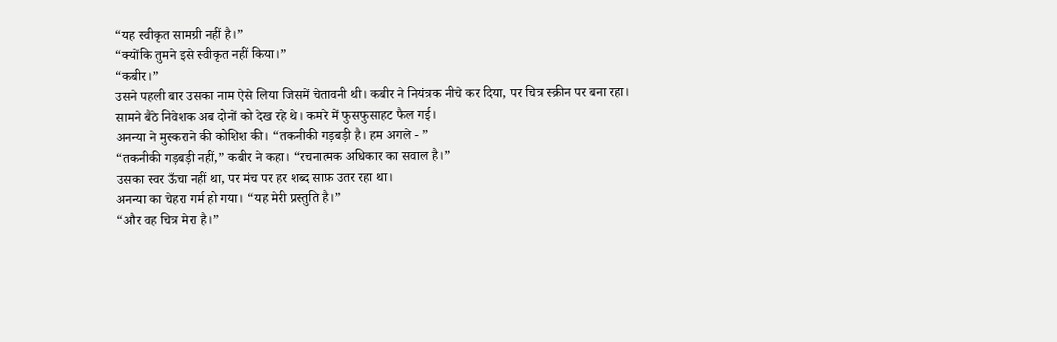“यह स्वीकृत सामग्री नहीं है।”
“क्योंकि तुमने इसे स्वीकृत नहीं किया।”
“कबीर।”
उसने पहली बार उसका नाम ऐसे लिया जिसमें चेतावनी थी। कबीर ने नियंत्रक नीचे कर दिया, पर चित्र स्क्रीन पर बना रहा।
सामने बैठे निवेशक अब दोनों को देख रहे थे। कमरे में फुसफुसाहट फैल गई।
अनन्या ने मुस्कराने की कोशिश की। “तकनीकी गड़बड़ी है। हम अगले - ”
“तकनीकी गड़बड़ी नहीं,” कबीर ने कहा। “रचनात्मक अधिकार का सवाल है।”
उसका स्वर ऊँचा नहीं था, पर मंच पर हर शब्द साफ़ उतर रहा था।
अनन्या का चेहरा गर्म हो गया। “यह मेरी प्रस्तुति है।”
“और वह चित्र मेरा है।”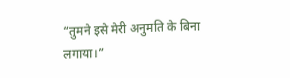“तुमने इसे मेरी अनुमति के बिना लगाया।”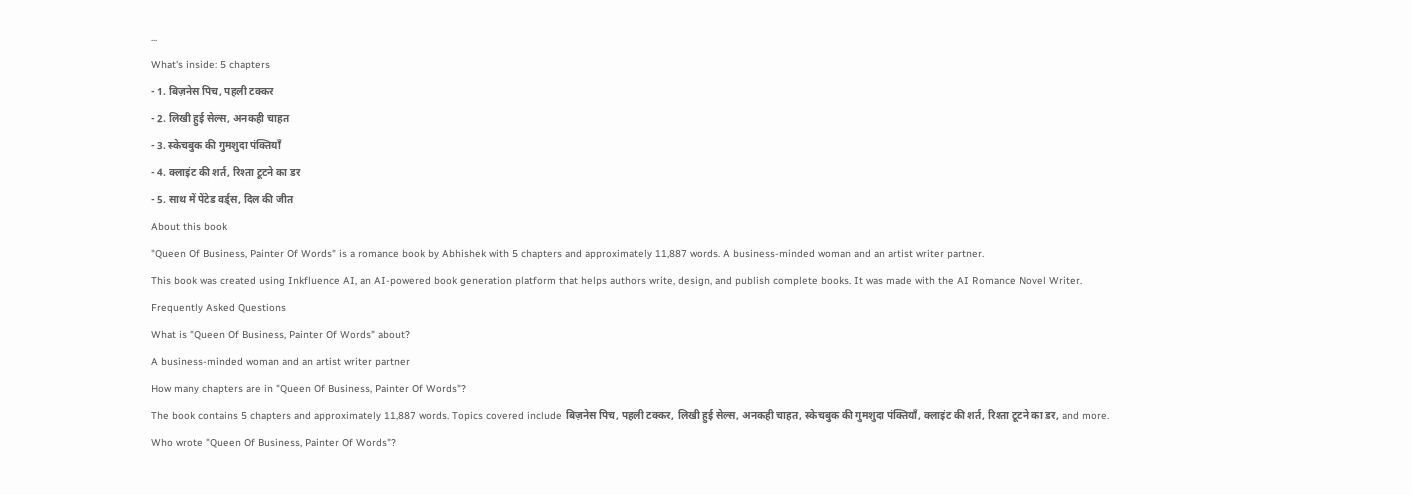...
What's inside: 5 chapters
- 1. बिज़नेस पिच, पहली टक्कर
- 2. लिखी हुई सेल्स, अनकही चाहत
- 3. स्केचबुक की गुमशुदा पंक्तियाँ
- 4. क्लाइंट की शर्त, रिश्ता टूटने का डर
- 5. साथ में पेंटेड वर्ड्स, दिल की जीत
About this book
"Queen Of Business, Painter Of Words" is a romance book by Abhishek with 5 chapters and approximately 11,887 words. A business-minded woman and an artist writer partner.
This book was created using Inkfluence AI, an AI-powered book generation platform that helps authors write, design, and publish complete books. It was made with the AI Romance Novel Writer.
Frequently Asked Questions
What is "Queen Of Business, Painter Of Words" about?
A business-minded woman and an artist writer partner
How many chapters are in "Queen Of Business, Painter Of Words"?
The book contains 5 chapters and approximately 11,887 words. Topics covered include बिज़नेस पिच, पहली टक्कर, लिखी हुई सेल्स, अनकही चाहत, स्केचबुक की गुमशुदा पंक्तियाँ, क्लाइंट की शर्त, रिश्ता टूटने का डर, and more.
Who wrote "Queen Of Business, Painter Of Words"?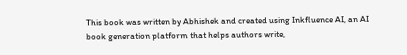This book was written by Abhishek and created using Inkfluence AI, an AI book generation platform that helps authors write,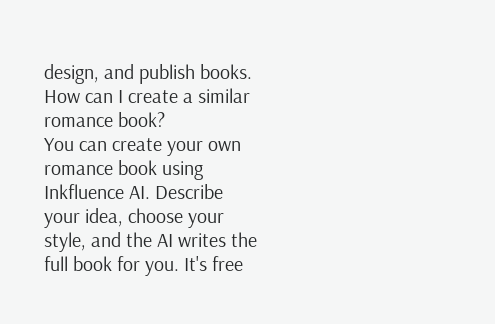design, and publish books.
How can I create a similar romance book?
You can create your own romance book using Inkfluence AI. Describe your idea, choose your style, and the AI writes the full book for you. It's free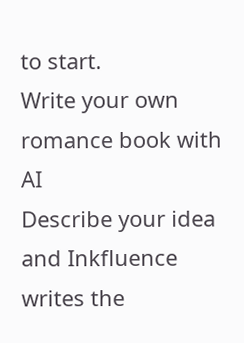to start.
Write your own romance book with AI
Describe your idea and Inkfluence writes the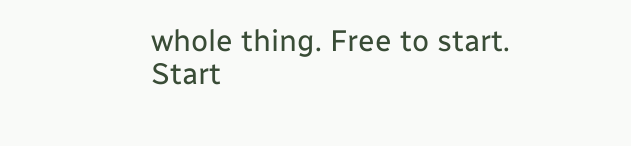whole thing. Free to start.
Start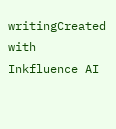writingCreated with Inkfluence AI